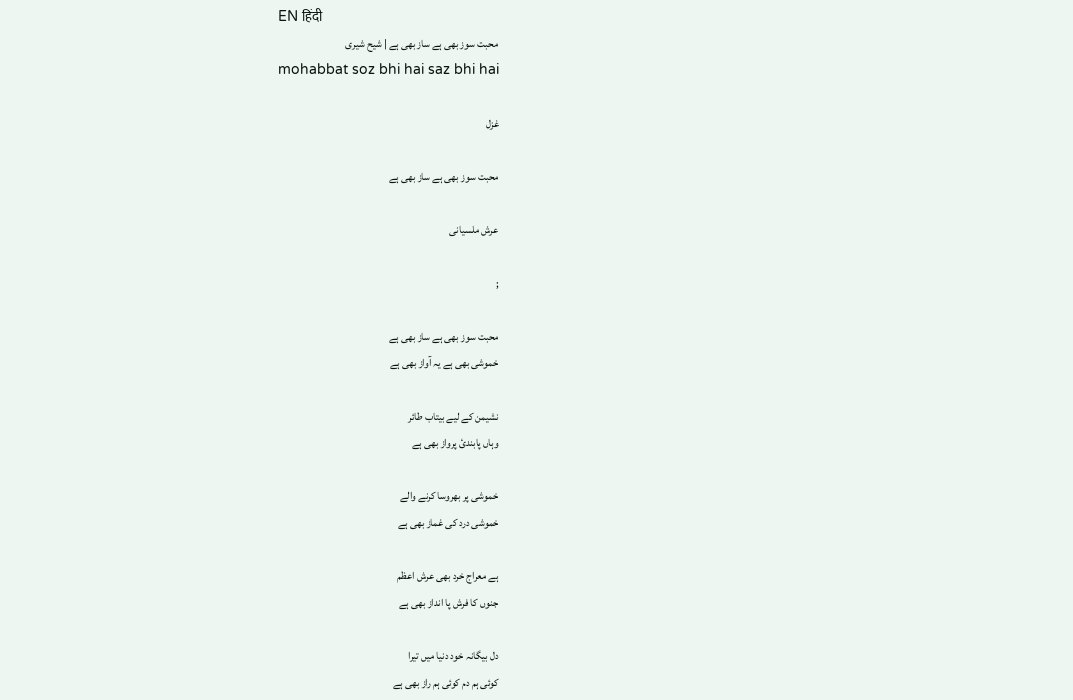EN हिंदी
محبت سوز بھی ہے ساز بھی ہے | شیح شیری
mohabbat soz bhi hai saz bhi hai

غزل

محبت سوز بھی ہے ساز بھی ہے

عرش ملسیانی

;

محبت سوز بھی ہے ساز بھی ہے
خموشی بھی ہے یہ آواز بھی ہے

نشیمن کے لیے بیتاب طائر
وہاں پابندیٔ پرواز بھی ہے

خموشی پر بھروسا کرنے والے
خموشی درد کی غماز بھی ہے

ہے معراج خرد بھی عرش اعظم
جنوں کا فرش پا انداز بھی ہے

دل بیگانہ خود دنیا میں تیرا
کوئی ہم دم کوئی ہم راز بھی ہے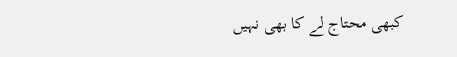کبھی محتاج لے کا بھی نہیں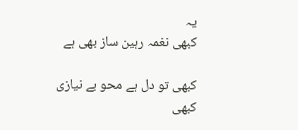یہ
کبھی نغمہ رہین ساز بھی ہے

کبھی تو دل ہے محو بے نیازی
کبھی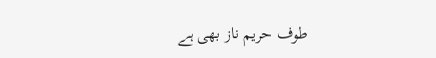طوف حریم ناز بھی ہے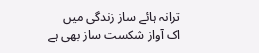ترانہ ہائے ساز زندگی میں
اک آواز شکست ساز بھی ہے